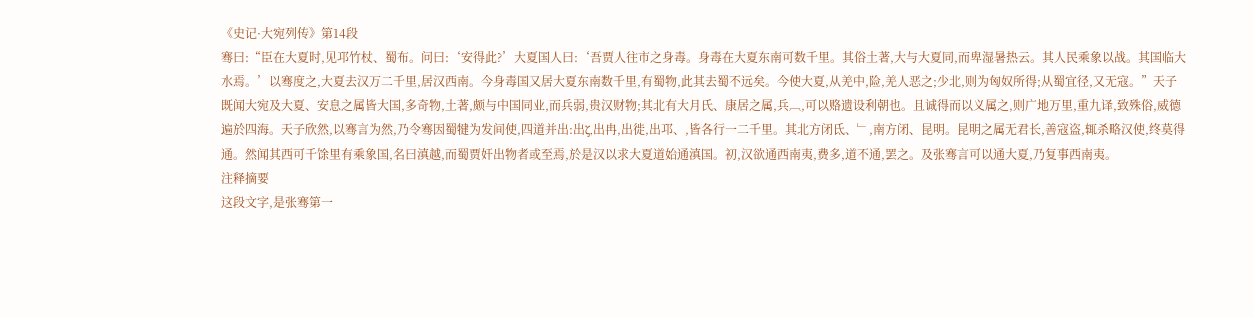《史记·大宛列传》第14段
骞曰:“臣在大夏时,见邛竹杖、蜀布。问曰:‘安得此?’大夏国人曰:‘吾贾人往市之身毒。身毒在大夏东南可数千里。其俗土著,大与大夏同,而卑湿暑热云。其人民乘象以战。其国临大水焉。’以骞度之,大夏去汉万二千里,居汉西南。今身毒国又居大夏东南数千里,有蜀物,此其去蜀不远矣。今使大夏,从羌中,险,羌人恶之;少北,则为匈奴所得;从蜀宜径,又无寇。”天子既闻大宛及大夏、安息之属皆大国,多奇物,土著,颇与中国同业,而兵弱,贵汉财物;其北有大月氏、康居之属,兵︹,可以赂遗设利朝也。且诚得而以义属之,则广地万里,重九译,致殊俗,威德遍於四海。天子欣然,以骞言为然,乃令骞因蜀犍为发间使,四道并出:出ζ,出冉,出徙,出邛、,皆各行一二千里。其北方闭氐、﹂,南方闭、昆明。昆明之属无君长,善寇盗,辄杀略汉使,终莫得通。然闻其西可千馀里有乘象国,名曰滇越,而蜀贾奸出物者或至焉,於是汉以求大夏道始通滇国。初,汉欲通西南夷,费多,道不通,罢之。及张骞言可以通大夏,乃复事西南夷。
注释摘要
这段文字,是张骞第一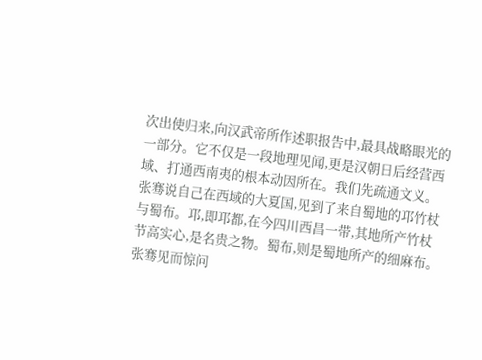次出使归来,向汉武帝所作述职报告中,最具战略眼光的一部分。它不仅是一段地理见闻,更是汉朝日后经营西域、打通西南夷的根本动因所在。我们先疏通文义。 张骞说自己在西域的大夏国,见到了来自蜀地的邛竹杖与蜀布。邛,即邛都,在今四川西昌一带,其地所产竹杖节高实心,是名贵之物。蜀布,则是蜀地所产的细麻布。张骞见而惊问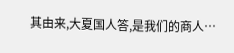其由来,大夏国人答,是我们的商人…